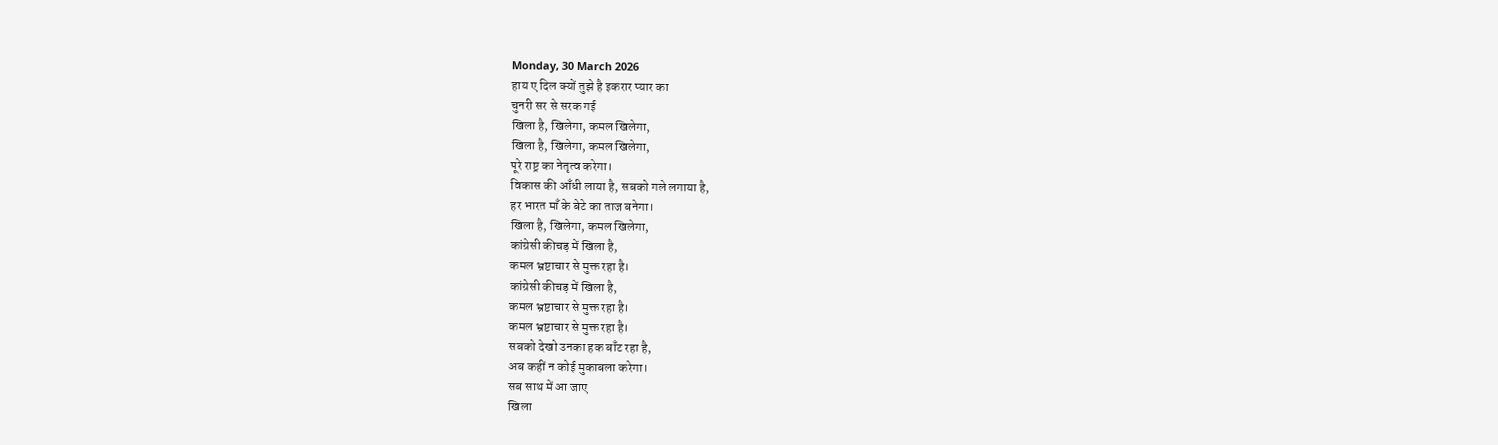Monday, 30 March 2026
हाय ए दिल क्यों तुझे है इकरार प्यार का
चुनरी सर से सरक गई
खिला है, खिलेगा, कमल खिलेगा,
खिला है, खिलेगा, कमल खिलेगा,
पूरे राष्ट्र का नेतृत्व करेगा।
विकास की आँधी लाया है, सबको गले लगाया है,
हर भारत माँ के बेटे का ताज बनेगा।
खिला है, खिलेगा, कमल खिलेगा,
कांग्रेसी कीचड़ में खिला है,
कमल भ्रष्टाचार से मुक्त रहा है।
कांग्रेसी कीचड़ में खिला है,
कमल भ्रष्टाचार से मुक्त रहा है।
कमल भ्रष्टाचार से मुक्त रहा है।
सबको देखो उनका हक बाँट रहा है,
अब कहीं न कोई मुकाबला करेगा।
सब साथ में आ जाए
खिला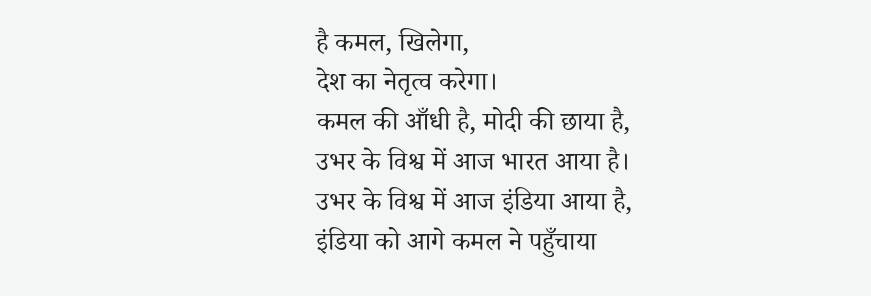है कमल, खिलेगा,
देश का नेतृत्व करेगा।
कमल की आँधी है, मोदी की छाया है,
उभर के विश्व में आज भारत आया है।
उभर के विश्व में आज इंडिया आया है,
इंडिया को आगे कमल ने पहुँचाया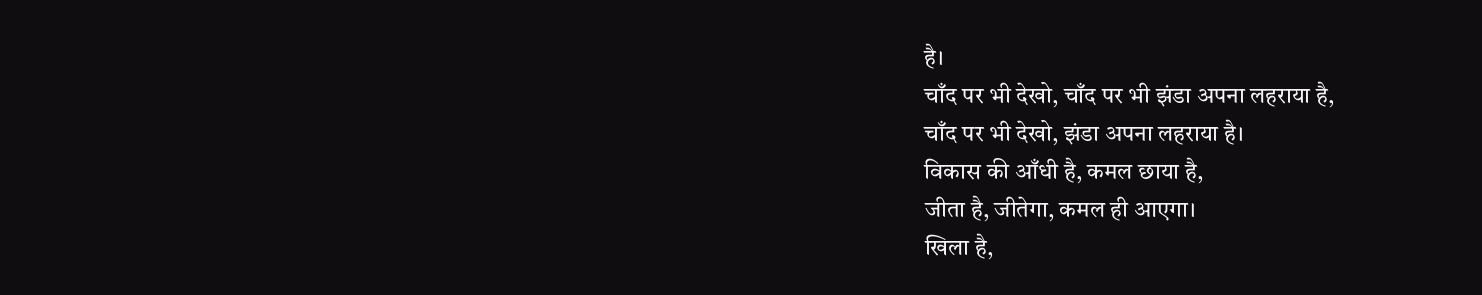है।
चाँद पर भी देखो, चाँद पर भी झंडा अपना लहराया है,
चाँद पर भी देखो, झंडा अपना लहराया है।
विकास की आँधी है, कमल छाया है,
जीता है, जीतेगा, कमल ही आएगा।
खिला है,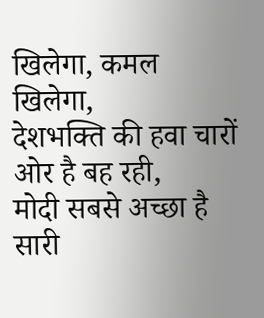खिलेगा, कमल खिलेगा,
देशभक्ति की हवा चारों ओर है बह रही,
मोदी सबसे अच्छा है सारी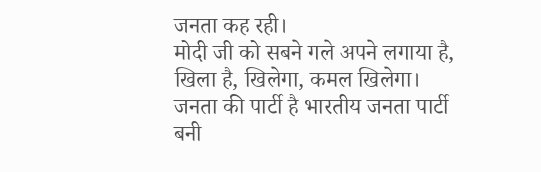जनता कह रही।
मोदी जी को सबने गले अपने लगाया है,
खिला है, खिलेगा, कमल खिलेगा।
जनता की पार्टी है भारतीय जनता पार्टी
बनी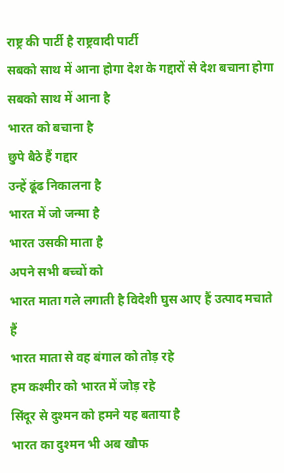राष्ट्र की पार्टी है राष्ट्रवादी पार्टी
सबको साथ में आना होगा देश के गद्दारों से देश बचाना होगा
सबको साथ में आना है
भारत को बचाना है
छुपे बैठे हैं गद्दार
उन्हें ढूंढ निकालना है
भारत में जो जन्मा है
भारत उसकी माता है
अपने सभी बच्चों को
भारत माता गले लगाती है विदेशी घुस आए हैं उत्पाद मचाते हैं
भारत माता से वह बंगाल को तोड़ रहे
हम कश्मीर को भारत में जोड़ रहे
सिंदूर से दुश्मन को हमने यह बताया है
भारत का दुश्मन भी अब खौफ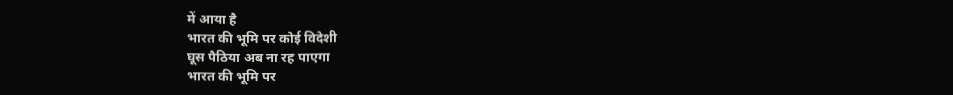में आया है
भारत की भूमि पर कोई विदेशी
घूस पैठिया अब ना रह पाएगा
भारत की भूमि पर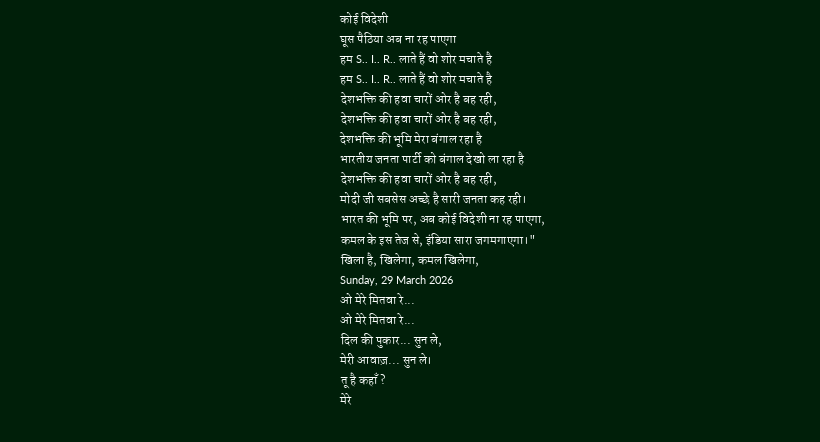कोई विदेशी
घूस पैठिया अब ना रह पाएगा
हम S.. I.. R.. लाते हैं वो शोर मचाते है
हम S.. I.. R.. लाते हैं वो शोर मचाते है
देशभक्ति की हवा चारों ओर है बह रही,
देशभक्ति की हवा चारों ओर है बह रही,
देशभक्ति की भूमि मेरा बंगाल रहा है
भारतीय जनता पार्टी को बंगाल देखो ला रहा है
देशभक्ति की हवा चारों ओर है बह रही,
मोदी जी सबसेस अच्छे है सारी जनता कह रही।
भारत की भूमि पर, अब कोई विदेशी ना रह पाएगा,
कमल के इस तेज से, इंडिया सारा जगमगाएगा।"
खिला है, खिलेगा, कमल खिलेगा,
Sunday, 29 March 2026
ओ मेरे मितवा रे...
ओ मेरे मितवा रे...
दिल की पुकार... सुन ले,
मेरी आवाज़... सुन ले।
तू है कहाँ?
मेरे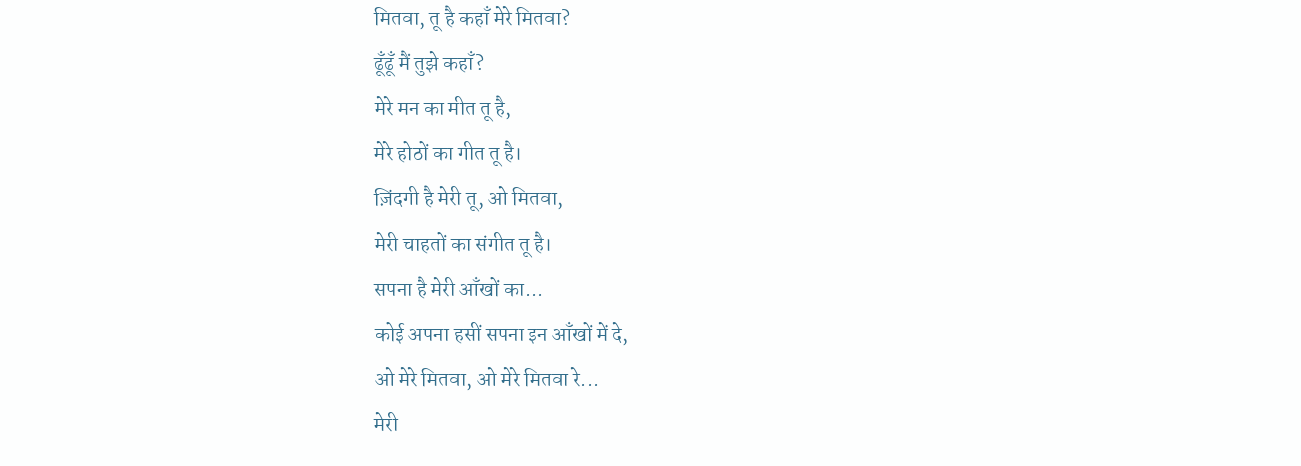मितवा, तू है कहाँ मेरे मितवा?
ढूँढूँ मैं तुझे कहाँ?
मेरे मन का मीत तू है,
मेरे होठों का गीत तू है।
ज़िंदगी है मेरी तू, ओ मितवा,
मेरी चाहतों का संगीत तू है।
सपना है मेरी आँखों का...
कोई अपना हसीं सपना इन आँखों में दे,
ओ मेरे मितवा, ओ मेरे मितवा रे...
मेरी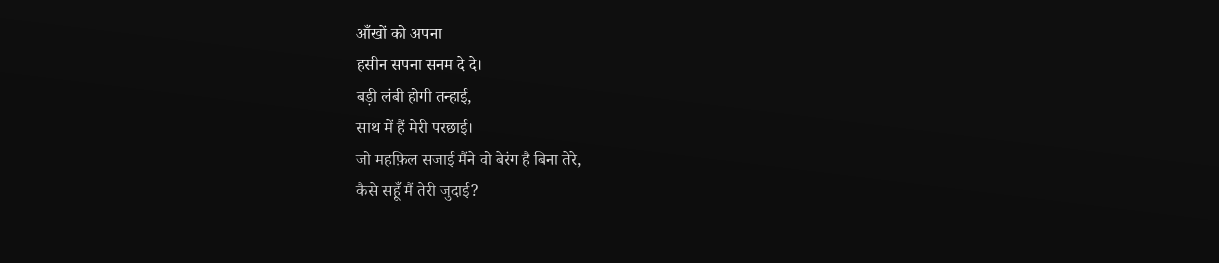आँखों को अपना
हसीन सपना सनम दे दे।
बड़ी लंबी होगी तन्हाई,
साथ में हैं मेरी परछाई।
जो महफ़िल सजाई मैंने वो बेरंग है बिना तेरे,
कैसे सहूँ मैं तेरी जुदाई?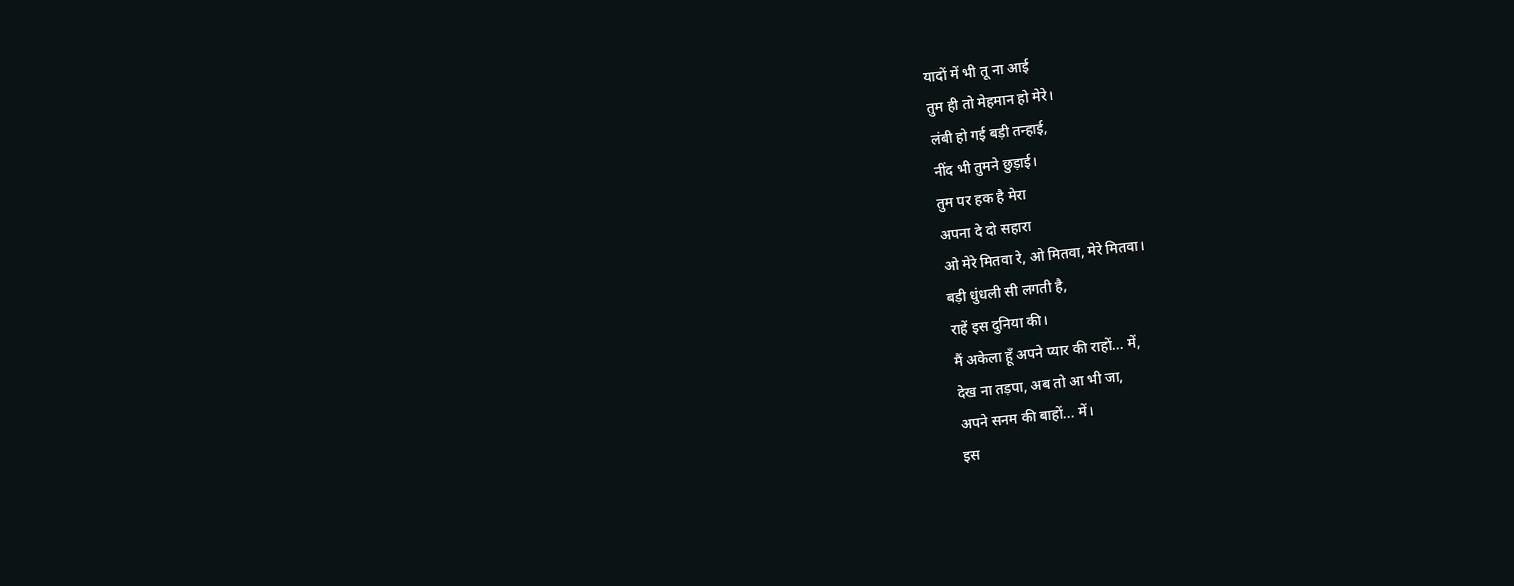यादों में भी तू ना आई
तुम ही तो मेहमान हो मेरे।
लंबी हो गई बड़ी तन्हाई,
नींद भी तुमने छुड़ाई।
तुम पर हक है मेरा
अपना दे दो सहारा
ओ मेरे मितवा रे, ओ मितवा, मेरे मितवा।
बड़ी धुंधली सी लगती है,
राहें इस दुनिया की।
मैं अकेला हूँ अपने प्यार की राहों... में,
देख ना तड़पा, अब तो आ भी जा,
अपने सनम की बाहों... में।
इस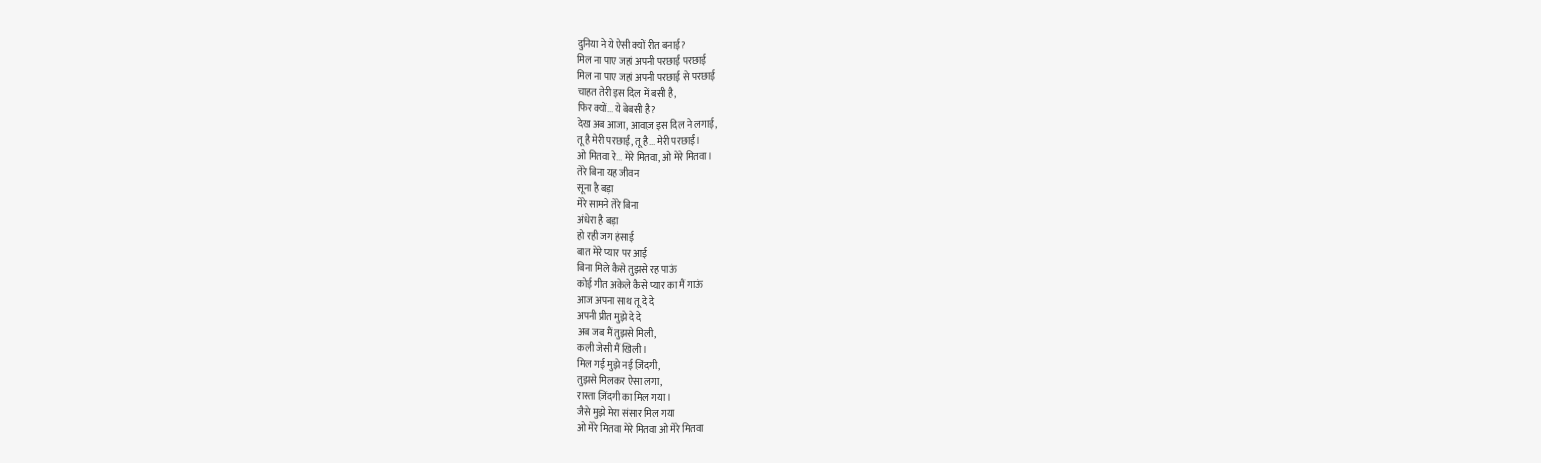दुनिया ने ये ऐसी क्यों रीत बनाई?
मिल ना पाए जहां अपनी परछाईं परछाई
मिल ना पाए जहां अपनी परछाई से परछाई
चाहत तेरी इस दिल में बसी है,
फिर क्यों... ये बेबसी है?
देख अब आजा, आवाज़ इस दिल ने लगाई,
तू है मेरी परछाईं, तू है... मेरी परछाईं।
ओ मितवा रे... मेरे मितवा, ओ मेरे मितवा।
तेरे बिना यह जीवन
सूना है बड़ा
मेरे सामने तेरे बिना
अंधेरा है बड़ा
हो रही जग हंसाई
बात मेरे प्यार पर आई
बिना मिले कैसे तुझसे रह पाऊं
कोई गीत अकेले कैसे प्यार का मैं गाऊं
आज अपना साथ तू दे दे
अपनी प्रीत मुझे दे दे
अब जब मैं तुझसे मिली,
कली जेसी मैं खिली।
मिल गई मुझे नई ज़िंदगी,
तुझसे मिलकर ऐसा लगा,
रास्ता ज़िंदगी का मिल गया।
जैसे मुझे मेरा संसार मिल गया
ओ मेरे मितवा मेरे मितवा ओ मेरे मितवा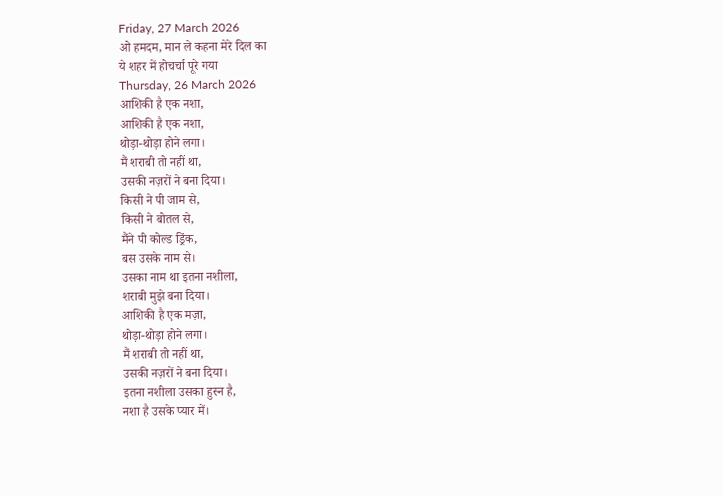Friday, 27 March 2026
ओ हमदम, मान ले कहना मेरे दिल का
ये शहर में होचर्चा पूरे गया
Thursday, 26 March 2026
आशिकी है एक नशा,
आशिकी है एक नशा,
थोड़ा-थोड़ा होने लगा।
मैं शराबी तो नहीं था,
उसकी नज़रों ने बना दिया।
किसी ने पी जाम से,
किसी ने बोतल से,
मैंने पी कोल्ड ड्रिंक,
बस उसके नाम से।
उसका नाम था इतना नशीला,
शराबी मुझे बना दिया।
आशिकी है एक मज़ा,
थोड़ा-थोड़ा होने लगा।
मैं शराबी तो नहीं था,
उसकी नज़रों ने बना दिया।
इतना नशीला उसका हुस्न है,
नशा है उसके प्यार में।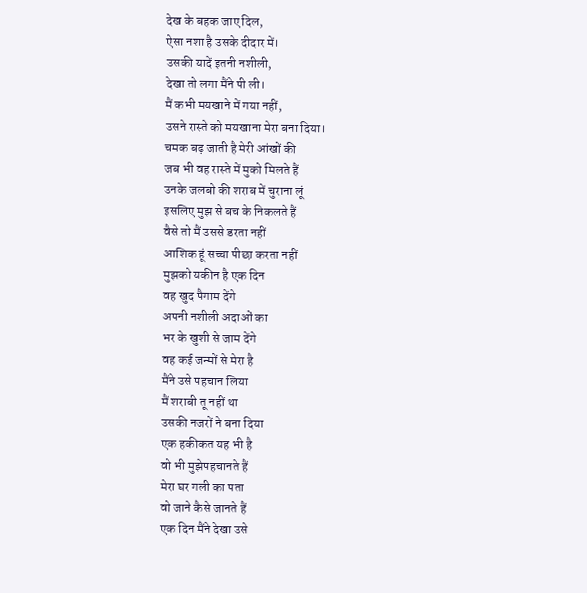देख के बहक जाए दिल,
ऐसा नशा है उसके दीदार में।
उसकी यादें इतनी नशीली,
देखा तो लगा मैंने पी ली।
मैं कभी मयखाने में गया नहीं,
उसने रास्ते को मयखाना मेरा बना दिया।
चमक बढ़ जाती है मेरी आंखों की
जब भी वह रास्ते में मुको मिलते हैं
उनके जलबो की शराब में चुराना लूं
इसलिए मुझ से बच के निकलते हैं
वैसे तो मैं उससे डरता नहीं
आशिक हूं सच्चा पीछा करता नहीं
मुझको यकीन है एक दिन
वह खुद पैगाम देंगे
अपनी नशीली अदाओं का
भर के खुशी से जाम देंगे
वह कई जन्मों से मेरा है
मैंने उसे पहचान लिया
मैं शराबी तू नहीं था
उसकी नजरों ने बना दिया
एक हकीकत यह भी है
वो भी मुझेपहचानते हैं
मेरा घर गली का पता
वो जाने कैसे जानते हैं
एक दिन मैंने देखा उसे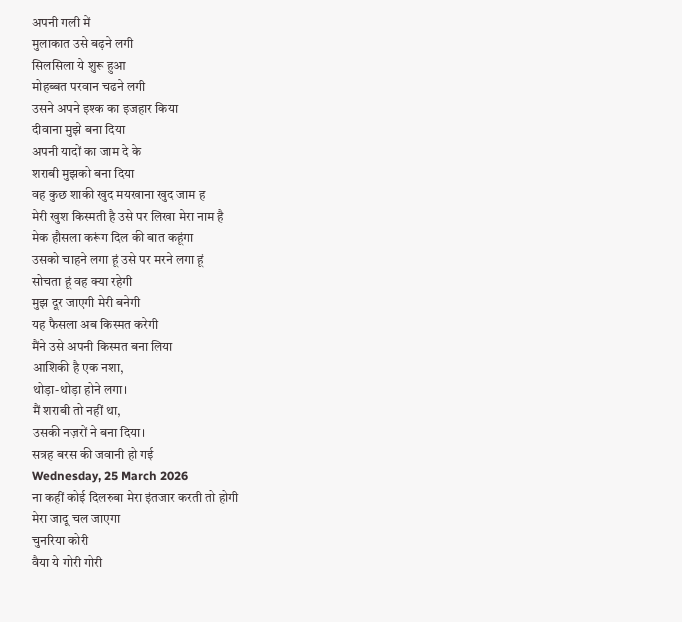अपनी गली में
मुलाकात उसे बढ़ने लगी
सिलसिला ये शुरू हुआ
मोहब्बत परवान चढने लगी
उसने अपने इश्क का इजहार किया
दीवाना मुझे बना दिया
अपनी यादों का जाम दे के
शराबी मुझको बना दिया
वह कुछ शाकी खुद मयखाना खुद जाम ह
मेरी खुश किस्मती है उसे पर लिखा मेरा नाम है
मेक हौसला करूंग दिल की बात कहूंगा
उसको चाहने लगा हूं उसे पर मरने लगा हूं
सोचता हूं वह क्या रहेगी
मुझ दूर जाएगी मेरी बनेगी
यह फैसला अब किस्मत करेगी
मैंने उसे अपनी किस्मत बना लिया
आशिकी है एक नशा,
थोड़ा-थोड़ा होने लगा।
मैं शराबी तो नहीं था,
उसकी नज़रों ने बना दिया।
सत्रह बरस की जवानी हो गई
Wednesday, 25 March 2026
ना कहीं कोई दिलरुबा मेरा इंतजार करती तो होगी
मेरा जादू चल जाएगा
चुनरिया कोरी
वैया ये गोरी गोरी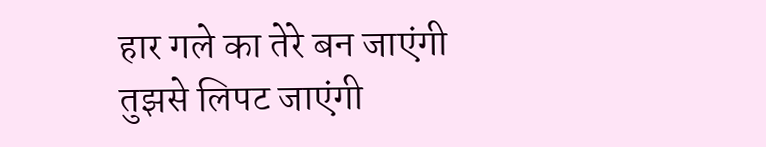हार गले का तेरे बन जाएंगी
तुझसे लिपट जाएंगी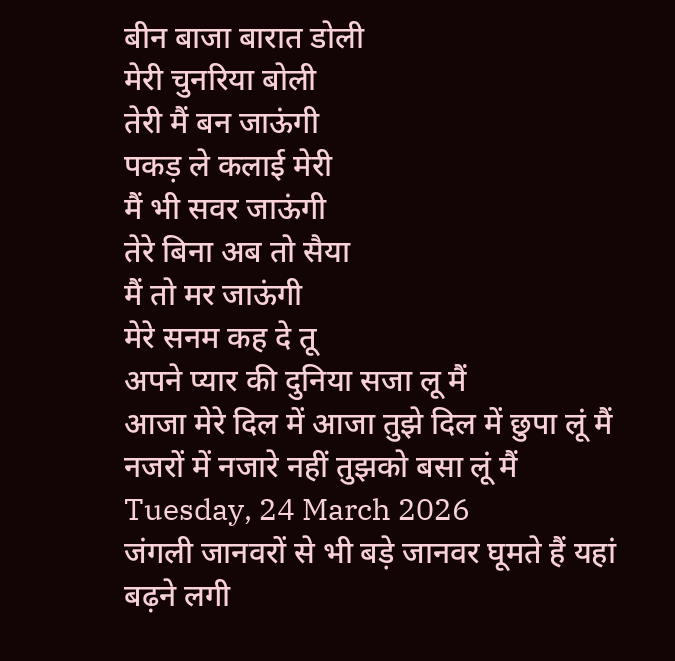बीन बाजा बारात डोली
मेरी चुनरिया बोली
तेरी मैं बन जाऊंगी
पकड़ ले कलाई मेरी
मैं भी सवर जाऊंगी
तेरे बिना अब तो सैया
मैं तो मर जाऊंगी
मेरे सनम कह दे तू
अपने प्यार की दुनिया सजा लू मैं
आजा मेरे दिल में आजा तुझे दिल में छुपा लूं मैं
नजरों में नजारे नहीं तुझको बसा लूं मैं
Tuesday, 24 March 2026
जंगली जानवरों से भी बड़े जानवर घूमते हैं यहां
बढ़ने लगी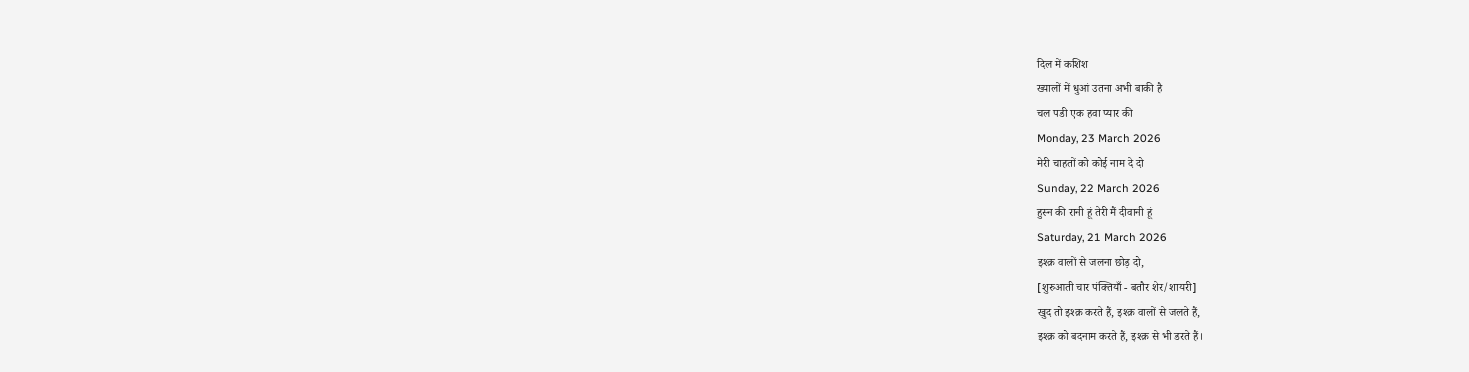दिल में कशिश
ख्यालों में धुआं उतना अभी बाकी है
चल पडी एक हवा प्यार की
Monday, 23 March 2026
मेरी चाहतों को कोई नाम दे दो
Sunday, 22 March 2026
हुस्न की रानी हूं तेरी मैं दीवानी हूं
Saturday, 21 March 2026
इश्क़ वालों से जलना छोड़ दो,
[शुरुआती चार पंक्तियाँ - बतौर शेर/शायरी]
खुद तो इश्क़ करते हैं, इश्क़ वालों से जलते हैं,
इश्क़ को बदनाम करते हैं, इश्क़ से भी डरते हैं।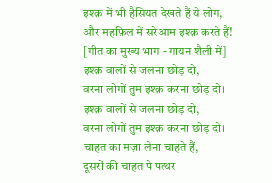इश्क़ में भी हैसियत देखते हैं ये लोग,
और महफ़िल में सरेआम इश्क़ करते हैं!
[गीत का मुख्य भाग - गायन शैली में]
इश्क़ वालों से जलना छोड़ दो,
वरना लोगों तुम इश्क़ करना छोड़ दो।
इश्क़ वालों से जलना छोड़ दो,
वरना लोगों तुम इश्क़ करना छोड़ दो।
चाहत का मज़ा लेना चाहते हैं,
दूसरों की चाहत पे पत्थर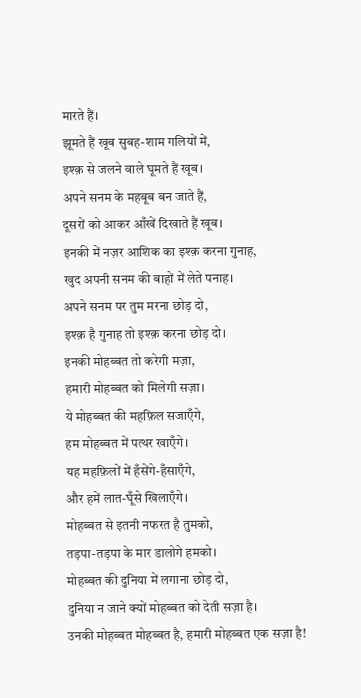मारते हैं।
झूमते हैं खूब सुबह-शाम गलियों में,
इश्क़ से जलने वाले घूमते हैं खूब।
अपने सनम के महबूब बन जाते हैं,
दूसरों को आकर आँखें दिखाते हैं खूब।
इनकी में नज़र आशिक का इश्क़ करना गुनाह,
खुद अपनी सनम की बाहों में लेते पनाह।
अपने सनम पर तुम मरना छोड़ दो,
इश्क़ है गुनाह तो इश्क़ करना छोड़ दो।
इनकी मोहब्बत तो करेगी मज़ा,
हमारी मोहब्बत को मिलेगी सज़ा।
ये मोहब्बत की महफ़िल सजाएँगे,
हम मोहब्बत में पत्थर खाएँगे।
यह महफ़िलों में हँसेंगे-हँसाएँगे,
और हमें लात-घूँसे खिलाएँगे।
मोहब्बत से इतनी नफरत है तुमको,
तड़पा-तड़पा के मार डालोगे हमको।
मोहब्बत की दुनिया में लगाना छोड़ दो,
दुनिया न जाने क्यों मोहब्बत को देती सज़ा है।
उनकी मोहब्बत मोहब्बत है, हमारी मोहब्बत एक सज़ा है!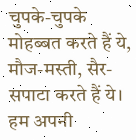चुपके-चुपके मोहब्बत करते हैं ये,
मौज-मस्ती, सैर-सपाटा करते हैं ये।
हम अपनी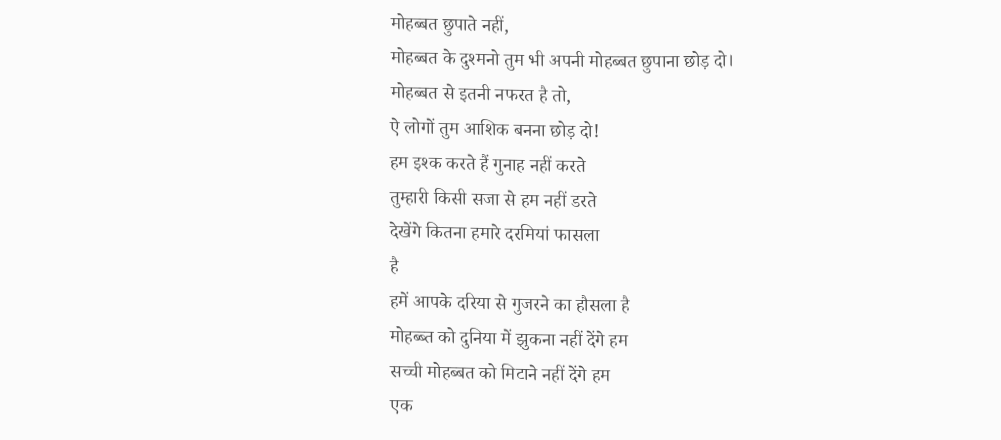मोहब्बत छुपाते नहीं,
मोहब्बत के दुश्मनो तुम भी अपनी मोहब्बत छुपाना छोड़ दो।
मोहब्बत से इतनी नफरत है तो,
ऐ लोगों तुम आशिक बनना छोड़ दो!
हम इश्क करते हैं गुनाह नहीं करते
तुम्हारी किसी सजा से हम नहीं डरते
देखेंगे कितना हमारे दरमियां फासला
है
हमें आपके दरिया से गुजरने का हौसला है
मोहब्ब्त को दुनिया में झुकना नहीं देंगे हम
सच्ची मोहब्बत को मिटाने नहीं देंगे हम
एक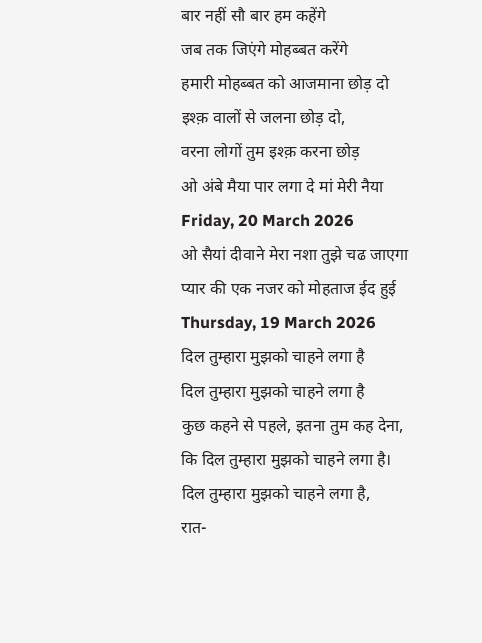बार नहीं सौ बार हम कहेंगे
जब तक जिएंगे मोहब्बत करेंगे
हमारी मोहब्बत को आजमाना छोड़ दो
इश्क़ वालों से जलना छोड़ दो,
वरना लोगों तुम इश्क़ करना छोड़
ओ अंबे मैया पार लगा दे मां मेरी नैया
Friday, 20 March 2026
ओ सैयां दीवाने मेरा नशा तुझे चढ जाएगा
प्यार की एक नजर को मोहताज ईद हुई
Thursday, 19 March 2026
दिल तुम्हारा मुझको चाहने लगा है
दिल तुम्हारा मुझको चाहने लगा है
कुछ कहने से पहले, इतना तुम कह देना,
कि दिल तुम्हारा मुझको चाहने लगा है।
दिल तुम्हारा मुझको चाहने लगा है,
रात-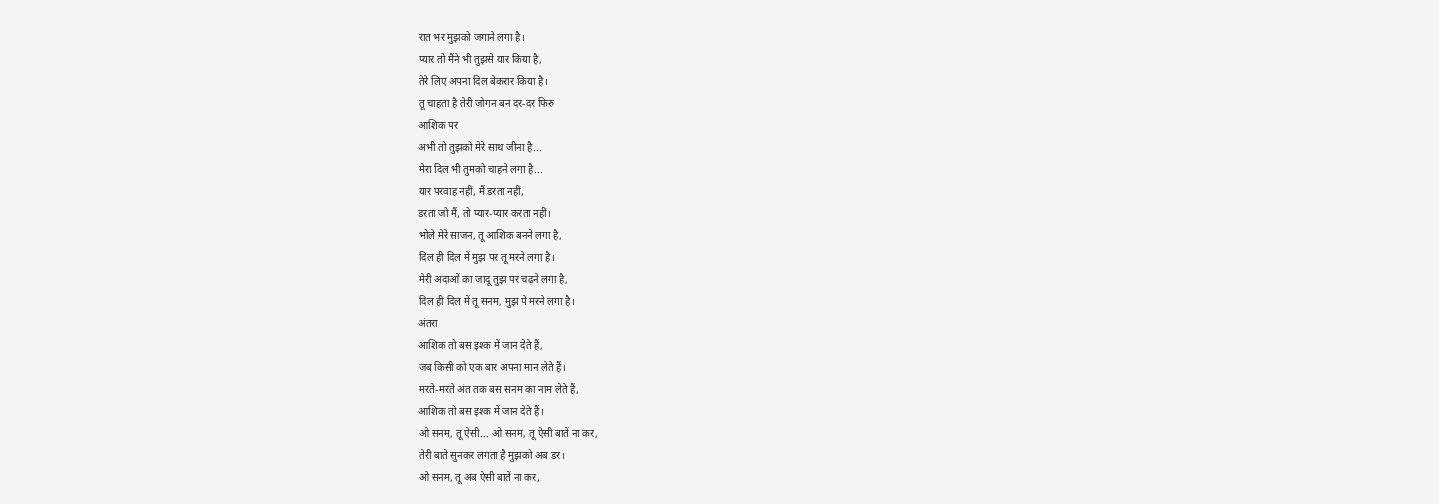रात भर मुझको जगाने लगा है।
प्यार तो मैंने भी तुझसे यार किया है,
तेरे लिए अपना दिल बेकरार किया है।
तू चाहता है तेरी जोगन बन दर-दर फिरु
आशिक पर
अभी तो तुझको मेरे साथ जीना है...
मेरा दिल भी तुमको चाहने लगा है...
यार परवाह नहीं, मैं डरता नहीं,
डरता जो मैं, तो प्यार-प्यार करता नहीं।
भोले मेरे साजन, तू आशिक बनने लगा है,
दिल ही दिल में मुझ पर तू मरने लगा है।
मेरी अदाओं का जादू तुझ पर चढ़ने लगा है,
दिल ही दिल में तू सनम, मुझ पे मरने लगा है।
अंतरा
आशिक तो बस इश्क में जान देते हैं,
जब किसी को एक बार अपना मान लेते हैं।
मरते-मरते अंत तक बस सनम का नाम लेते हैं,
आशिक तो बस इश्क में जान देते हैं।
ओ सनम, तू ऐसी... ओ सनम, तू ऐसी बातें ना कर,
तेरी बाते सुनकर लगता है मुझको अब डर।
ओ सनम, तू अब ऐसी बातें ना कर,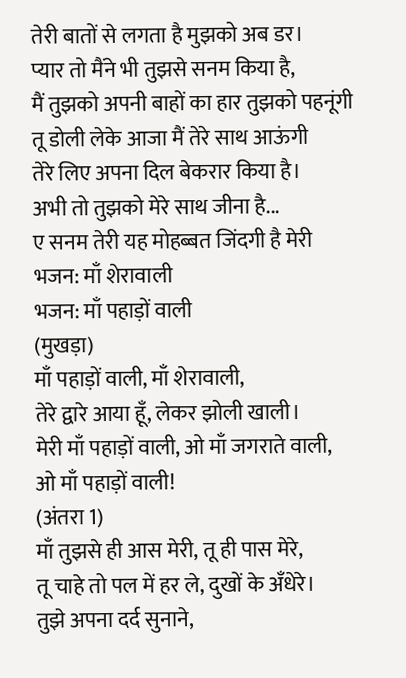तेरी बातों से लगता है मुझको अब डर।
प्यार तो मैंने भी तुझसे सनम किया है,
मैं तुझको अपनी बाहों का हार तुझको पहनूंगी
तू डोली लेके आजा मैं तेरे साथ आऊंगी
तेरे लिए अपना दिल बेकरार किया है।
अभी तो तुझको मेरे साथ जीना है...
ए सनम तेरी यह मोहब्बत जिंदगी है मेरी
भजन: माँ शेरावाली
भजन: माँ पहाड़ों वाली
(मुखड़ा)
माँ पहाड़ों वाली, माँ शेरावाली,
तेरे द्वारे आया हूँ, लेकर झोली खाली।
मेरी माँ पहाड़ों वाली, ओ माँ जगराते वाली,
ओ माँ पहाड़ों वाली!
(अंतरा 1)
माँ तुझसे ही आस मेरी, तू ही पास मेरे,
तू चाहे तो पल में हर ले, दुखों के अँधेरे।
तुझे अपना दर्द सुनाने,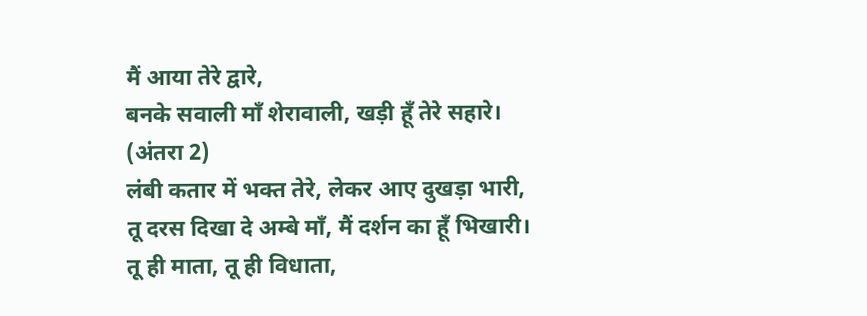मैं आया तेरे द्वारे,
बनके सवाली माँ शेरावाली, खड़ी हूँ तेरे सहारे।
(अंतरा 2)
लंबी कतार में भक्त तेरे, लेकर आए दुखड़ा भारी,
तू दरस दिखा दे अम्बे माँ, मैं दर्शन का हूँ भिखारी।
तू ही माता, तू ही विधाता,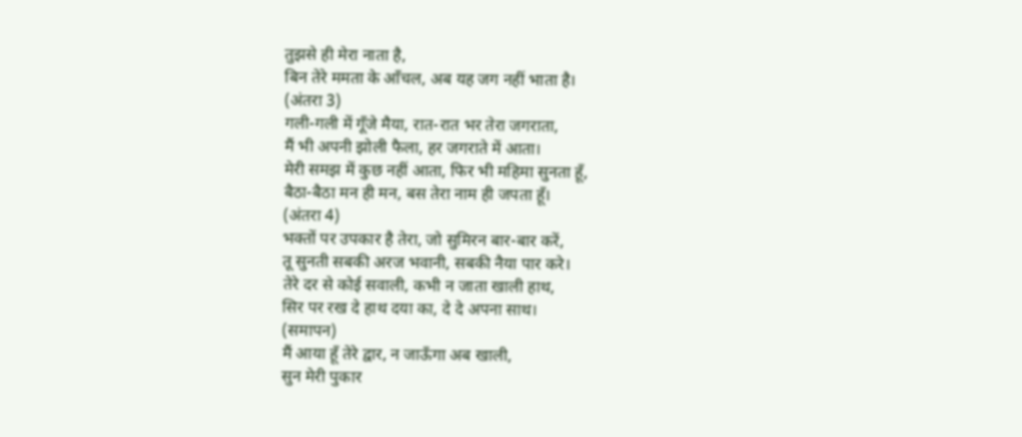तुझसे ही मेरा नाता है,
बिन तेरे ममता के आँचल, अब यह जग नहीं भाता है।
(अंतरा 3)
गली-गली में गूँजे मैया, रात-रात भर तेरा जगराता,
मैं भी अपनी झोली फैला, हर जगराते में आता।
मेरी समझ में कुछ नहीं आता, फिर भी महिमा सुनता हूँ,
बैठा-बैठा मन ही मन, बस तेरा नाम ही जपता हूँ।
(अंतरा 4)
भक्तों पर उपकार है तेरा, जो सुमिरन बार-बार करें,
तू सुनती सबकी अरज भवानी, सबकी नैया पार करे।
तेरे दर से कोई सवाली, कभी न जाता खाली हाथ,
सिर पर रख दे हाथ दया का, दे दे अपना साथ।
(समापन)
मैं आया हूँ तेरे द्वार, न जाऊँगा अब खाली,
सुन मेरी पुकार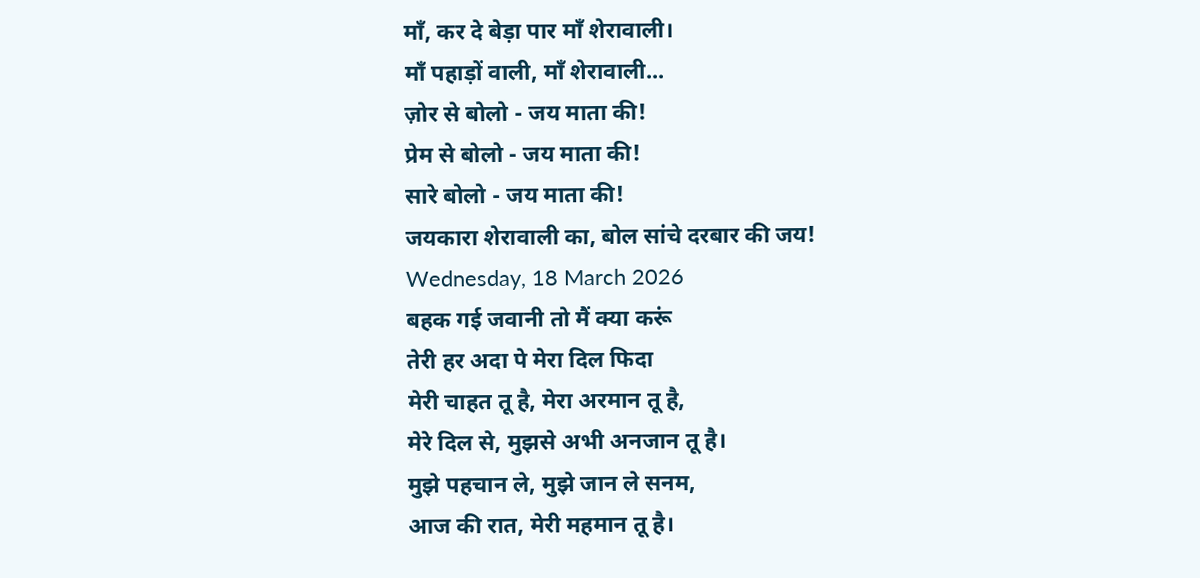माँ, कर दे बेड़ा पार माँ शेरावाली।
माँ पहाड़ों वाली, माँ शेरावाली...
ज़ोर से बोलो - जय माता की!
प्रेम से बोलो - जय माता की!
सारे बोलो - जय माता की!
जयकारा शेरावाली का, बोल सांचे दरबार की जय!
Wednesday, 18 March 2026
बहक गई जवानी तो मैं क्या करूं
तेरी हर अदा पे मेरा दिल फिदा
मेरी चाहत तू है, मेरा अरमान तू है,
मेरे दिल से, मुझसे अभी अनजान तू है।
मुझे पहचान ले, मुझे जान ले सनम,
आज की रात, मेरी महमान तू है।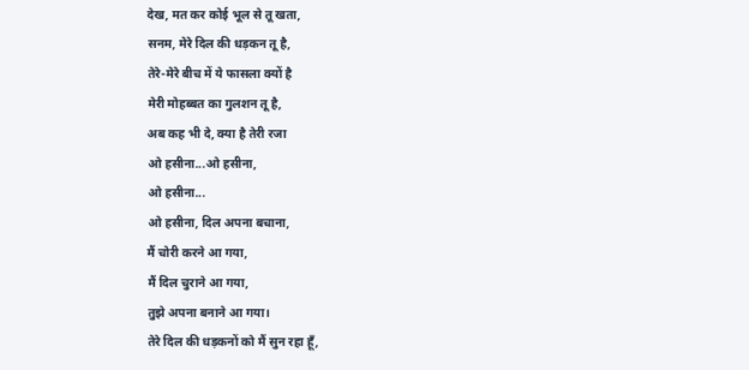देख, मत कर कोई भूल से तू खता,
सनम, मेरे दिल की धड़कन तू है,
तेरे-मेरे बीच में ये फासला क्यों है
मेरी मोहब्बत का गुलशन तू है,
अब कह भी दे, क्या है तेरी रजा
ओ हसीना...ओ हसीना,
ओ हसीना...
ओ हसीना, दिल अपना बचाना,
मैं चोरी करने आ गया,
मैं दिल चुराने आ गया,
तुझे अपना बनाने आ गया।
तेरे दिल की धड़कनों को मैं सुन रहा हूँ,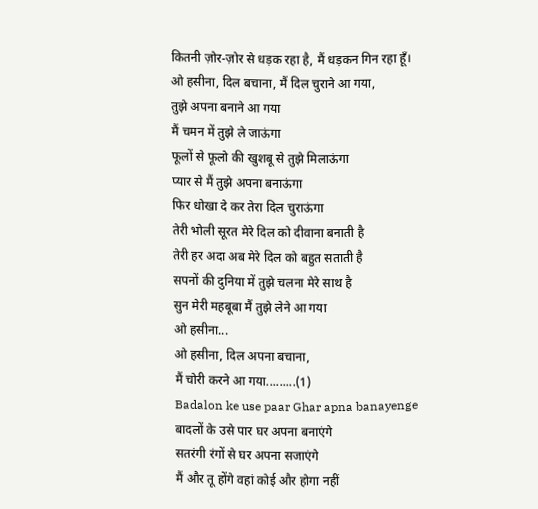कितनी ज़ोर-ज़ोर से धड़क रहा है, मैं धड़कन गिन रहा हूँ।
ओ हसीना, दिल बचाना, मैं दिल चुराने आ गया,
तुझे अपना बनाने आ गया
मैं चमन में तुझे ले जाऊंगा
फूलों से फूलो की खुशबू से तुझे मिलाऊंगा
प्यार से मैं तुझे अपना बनाऊंगा
फिर धोखा दे कर तेरा दिल चुराऊंगा
तेरी भोली सूरत मेरे दिल को दीवाना बनाती है
तेरी हर अदा अब मेरे दिल को बहुत सताती है
सपनों की दुनिया में तुझे चलना मेरे साथ है
सुन मेरी महबूबा मैं तुझे लेने आ गया
ओ हसीना...
ओ हसीना, दिल अपना बचाना,
मैं चोरी करने आ गया.........(1)
Badalon ke use paar Ghar apna banayenge
बादलों के उसे पार घर अपना बनाएंगे
सतरंगी रंगों से घर अपना सजाएंगे
मैं और तू होंगे वहां कोई और होगा नहीं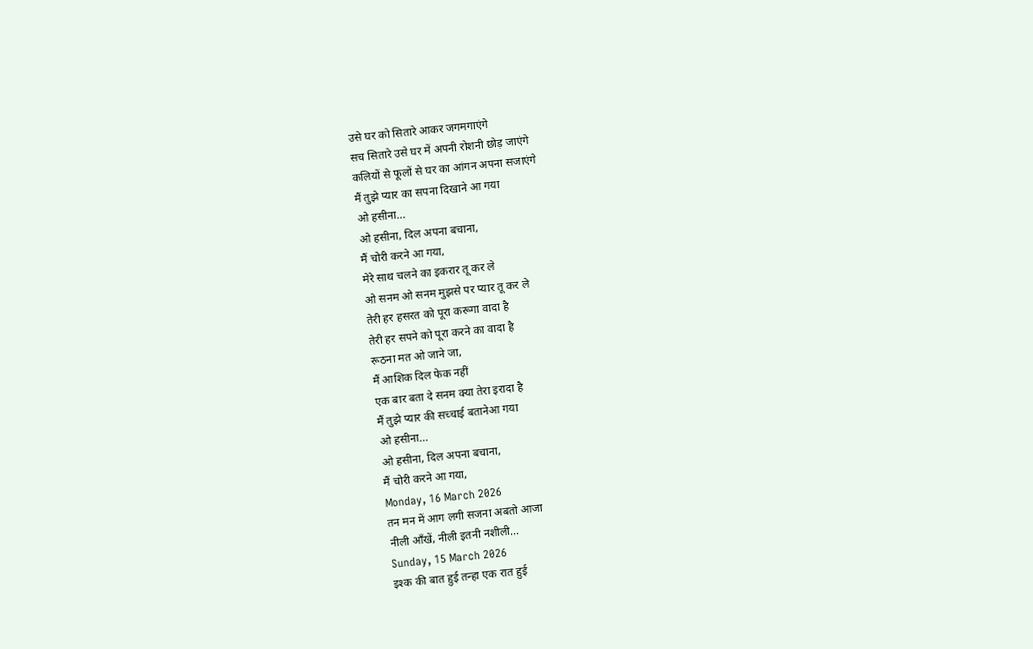उसे घर को सितारे आकर जगमगाएंगे
सच सितारे उसे घर में अपनी रोशनी छोड़ जाएंगे
कलियों से फूलों से घर का आंगन अपना सजाएंगे
मैं तुझे प्यार का सपना दिखाने आ गया
ओ हसीना...
ओ हसीना, दिल अपना बचाना,
मैं चोरी करने आ गया,
मेरे साथ चलने का इकरार तू कर ले
ओ सनम ओ सनम मुझसे पर प्यार तू कर ले
तेरी हर हसरत को पूरा करूगा वादा है
तेरी हर सपने को पूरा करने का वादा है
रूठना मत ओ जाने जा,
मैं आशिक दिल फेक नहीं
एक बार बता दे सनम क्या तेरा इरादा है
मैं तुझे प्यार की सच्चाई बतानेआ गया
ओ हसीना...
ओ हसीना, दिल अपना बचाना,
मैं चोरी करने आ गया,
Monday, 16 March 2026
तन मन में आग लगी सजना अबतो आजा
नीली आँखें, नीली इतनी नशीली...
Sunday, 15 March 2026
इश्क की बात हुई तन्हा एक रात हुई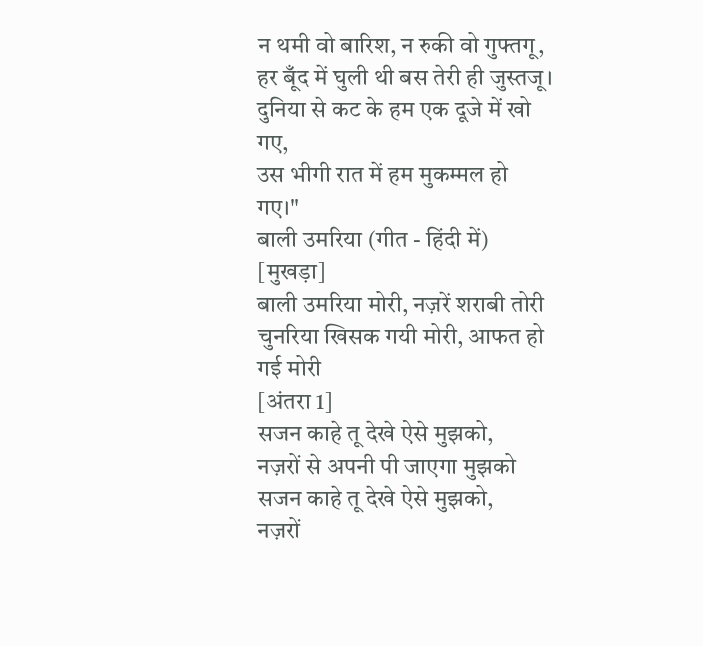न थमी वो बारिश, न रुकी वो गुफ्तगू,
हर बूँद में घुली थी बस तेरी ही जुस्तजू।
दुनिया से कट के हम एक दूजे में खो गए,
उस भीगी रात में हम मुकम्मल हो गए।"
बाली उमरिया (गीत - हिंदी में)
[मुखड़ा]
बाली उमरिया मोरी, नज़रें शराबी तोरी
चुनरिया खिसक गयी मोरी, आफत हो गई मोरी
[अंतरा 1]
सजन काहे तू देखे ऐसे मुझको,
नज़रों से अपनी पी जाएगा मुझको
सजन काहे तू देखे ऐसे मुझको,
नज़रों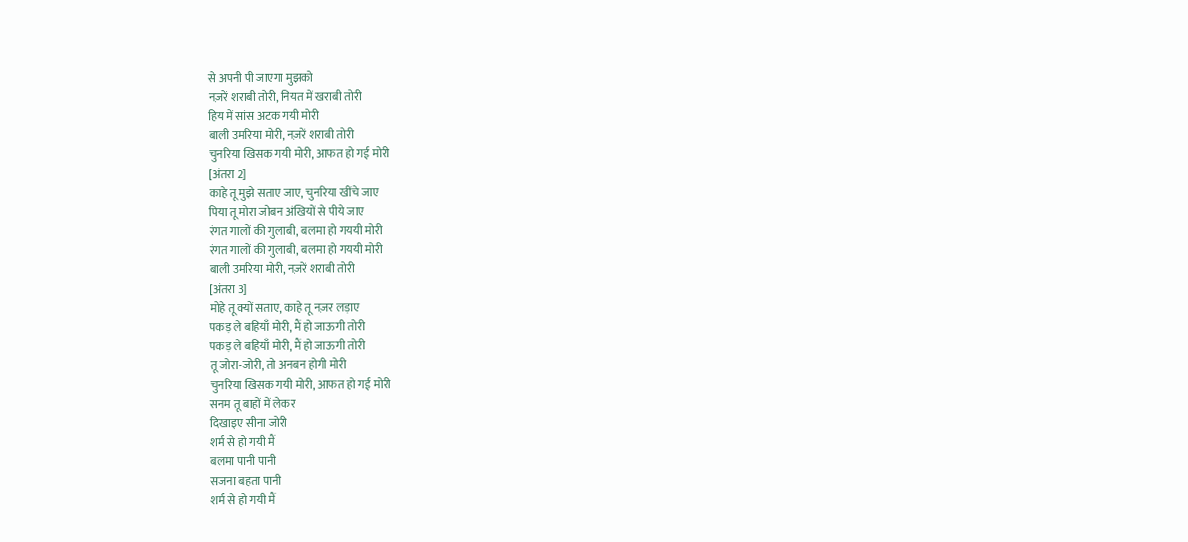से अपनी पी जाएगा मुझको
नज़रें शराबी तोरी, नियत में खराबी तोरी
हिय में सांस अटक गयी मोरी
बाली उमरिया मोरी, नज़रें शराबी तोरी
चुनरिया खिसक गयी मोरी, आफत हो गई मोरी
[अंतरा 2]
काहे तू मुझे सताए जाए, चुनरिया खींचे जाए
पिया तू मोरा जोबन अंखियों से पीये जाए
रंगत गालों की गुलाबी, बलमा हो गययी मोरी
रंगत गालों की गुलाबी, बलमा हो गययी मोरी
बाली उमरिया मोरी, नज़रें शराबी तोरी
[अंतरा 3]
मोहे तू क्यों सताए, काहे तू नज़र लड़ाए
पकड़ ले बहियाँ मोरी, मैं हो जाऊगी तोरी
पकड़ ले बहियाँ मोरी, मैं हो जाऊगी तोरी
तू जोरा-जोरी, तो अनबन होगी मोरी
चुनरिया खिसक गयी मोरी, आफत हो गई मोरी
सनम तू बाहों में लेकर
दिखाइए सीना जोरी
शर्म से हो गयी मैं
बलमा पानी पानी
सजना बहता पानी
शर्म से हो गयी मैं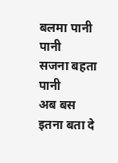बलमा पानी पानी
सजना बहता पानी
अब बस इतना बता दे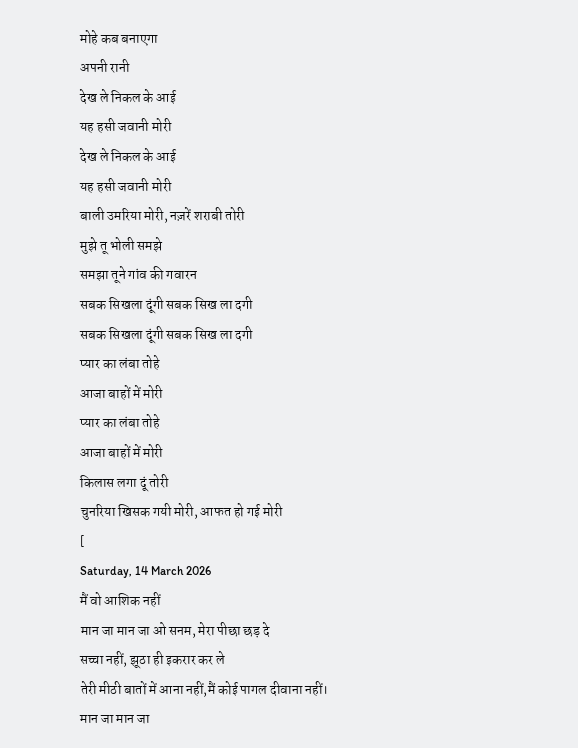मोहे कब बनाएगा
अपनी रानी
देख ले निकल के आई
यह हसी जवानी मोरी
देख ले निकल के आई
यह हसी जवानी मोरी
बाली उमरिया मोरी, नज़रें शराबी तोरी
मुझे तू भोली समझे
समझा तूने गांव की गवारन
सबक सिखला दूंगी सबक सिख ला दगी
सबक सिखला दूंगी सबक सिख ला दगी
प्यार का लंबा तोहे
आजा बाहों में मोरी
प्यार का लंबा तोहे
आजा बाहों में मोरी
किलास लगा दूं तोरी
चुनरिया खिसक गयी मोरी, आफत हो गई मोरी
[
Saturday, 14 March 2026
मैं वो आशिक नहीं
मान जा मान जा ओ सनम, मेरा पीछा छड़ दे
सच्चा नहीं, झूठा ही इकरार कर ले
तेरी मीठी बातों में आना नहीं,मैं कोई पागल दीवाना नहीं।
मान जा मान जा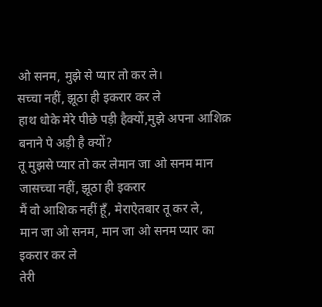ओ सनम, मुझे से प्यार तो कर ले।
सच्चा नहीं, झूठा ही इकरार कर ले
हाथ धोके मेरे पीछे पड़ी हैक्यों,मुझे अपना आशिक़ बनाने पे अड़ी है क्यों?
तू मुझसे प्यार तो कर लेमान जा ओ सनम मान जासच्चा नहीं, झूठा ही इकरार
मैं वो आशिक नहीं हूँ, मेराऐतबार तू कर ले,
मान जा ओ सनम, मान जा ओ सनम प्यार का इकरार कर ले
तेरी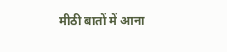मीठी बातों में आना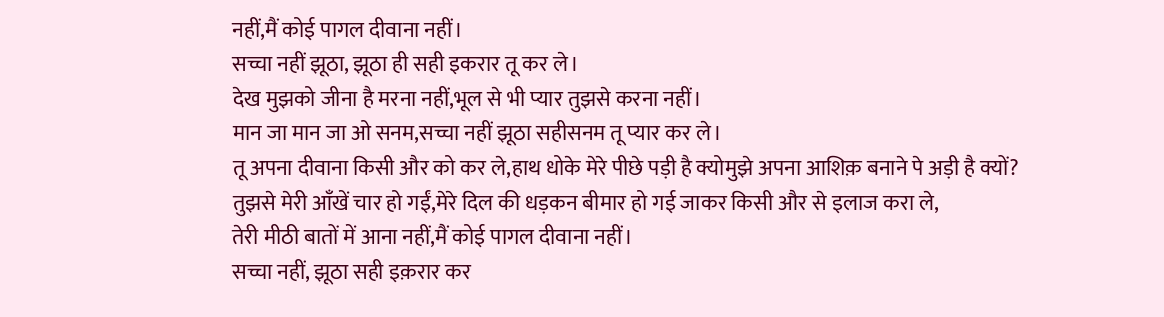नहीं,मैं कोई पागल दीवाना नहीं।
सच्चा नहीं झूठा, झूठा ही सही इकरार तू कर ले।
देख मुझको जीना है मरना नहीं,भूल से भी प्यार तुझसे करना नहीं।
मान जा मान जा ओ सनम,सच्चा नहीं झूठा सहीसनम तू प्यार कर ले।
तू अपना दीवाना किसी और को कर ले,हाथ धोके मेरे पीछे पड़ी है क्योमुझे अपना आशिक़ बनाने पे अड़ी है क्यों?
तुझसे मेरी आँखें चार हो गईं,मेरे दिल की धड़कन बीमार हो गई जाकर किसी और से इलाज करा ले,
तेरी मीठी बातों में आना नहीं,मैं कोई पागल दीवाना नहीं।
सच्चा नहीं, झूठा सही इक़रार कर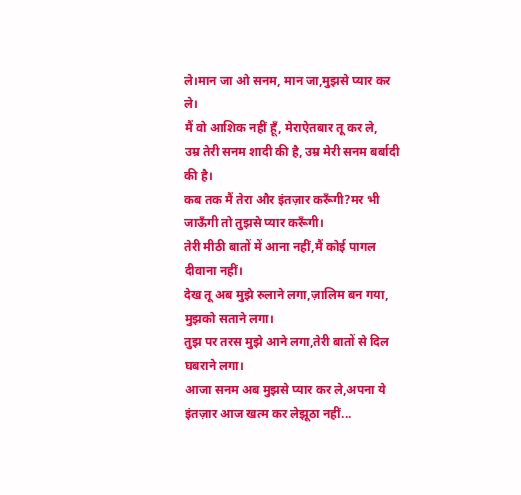ले।मान जा ओ सनम, मान जा,मुझसे प्यार कर ले।
मैं वो आशिक नहीं हूँ, मेराऐतबार तू कर ले,
उम्र तेरी सनम शादी की है, उम्र मेरी सनम बर्बादी की है।
कब तक मैं तेरा और इंतज़ार करूँगी?मर भी जाऊँगी तो तुझसे प्यार करूँगी।
तेरी मीठी बातों में आना नहीं,मैं कोई पागल दीवाना नहीं।
देख तू अब मुझे रुलाने लगा,ज़ालिम बन गया, मुझको सताने लगा।
तुझ पर तरस मुझे आने लगा,तेरी बातों से दिल घबराने लगा।
आजा सनम अब मुझसे प्यार कर ले,अपना ये इंतज़ार आज खत्म कर लेझूठा नहीं...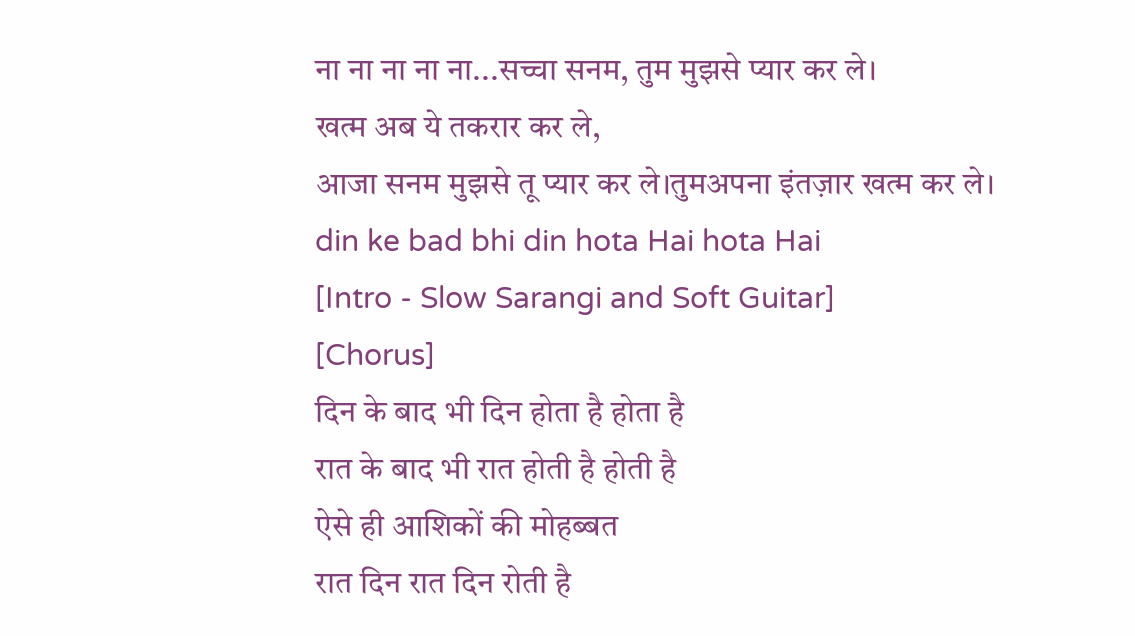ना ना ना ना ना...सच्चा सनम, तुम मुझसे प्यार कर ले।
खत्म अब ये तकरार कर ले,
आजा सनम मुझसे तू प्यार कर ले।तुमअपना इंतज़ार खत्म कर ले।
din ke bad bhi din hota Hai hota Hai
[Intro - Slow Sarangi and Soft Guitar]
[Chorus]
दिन के बाद भी दिन होता है होता है
रात के बाद भी रात होती है होती है
ऐसे ही आशिकों की मोहब्बत
रात दिन रात दिन रोती है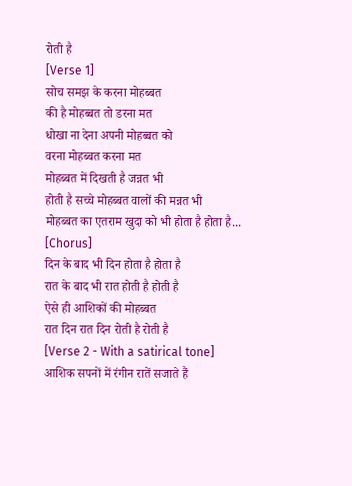रोती है
[Verse 1]
सोच समझ के करना मोहब्बत
की है मोहब्बत तो डरना मत
धोखा ना देना अपनी मोहब्बत को
वरना मोहब्बत करना मत
मोहब्बत में दिखती है जन्नत भी
होती है सच्चे मोहब्बत वालों की मन्नत भी
मोहब्बत का एतराम खुदा को भी होता है होता है...
[Chorus]
दिन के बाद भी दिन होता है होता है
रात के बाद भी रात होती है होती है
ऐसे ही आशिकों की मोहब्बत
रात दिन रात दिन रोती है रोती है
[Verse 2 - With a satirical tone]
आशिक सपनों में रंगीन रातें सजाते हैं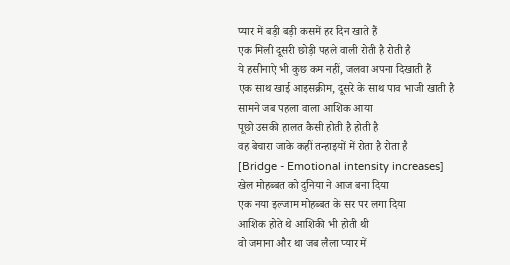प्यार में बड़ी बड़ी कसमें हर दिन खाते हैं
एक मिली दूसरी छोड़ी पहले वाली रोती है रोती है
ये हसीनाऐ भी कुछ कम नहीं, जलवा अपना दिखाती हैं
एक साथ खाई आइसक्रीम, दूसरे के साथ पाव भाजी खाती है
सामने जब पहला वाला आशिक आया
पूछो उसकी हालत कैसी होती है होती है
वह बेचारा जाके कहीं तन्हाइयों में रोता है रोता है
[Bridge - Emotional intensity increases]
खेल मोहब्बत को दुनिया ने आज बना दिया
एक नया इल्जाम मोहब्बत के सर पर लगा दिया
आशिक होते थे आशिकी भी होती थी
वो जमाना और था जब लैला प्यार में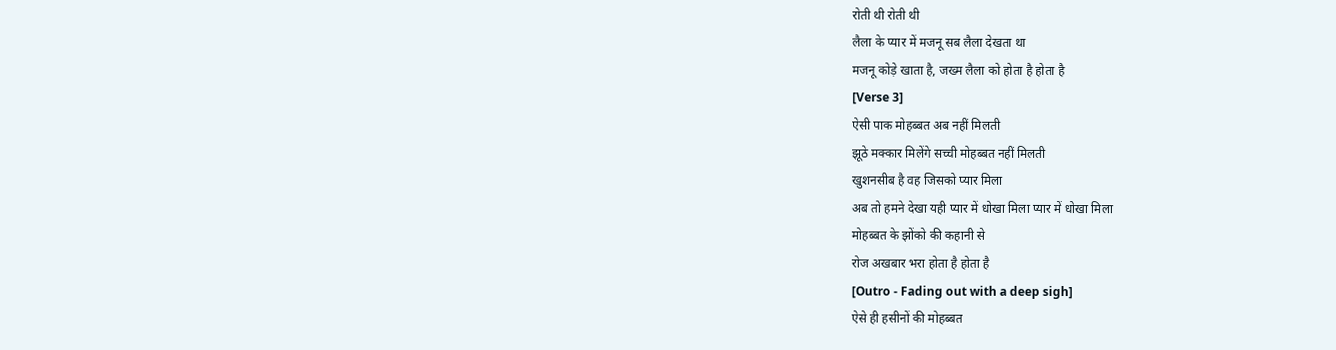रोती थी रोती थी
लैला के प्यार में मजनू सब लैला देखता था
मजनू कोड़े खाता है, जख्म लैला को होता है होता है
[Verse 3]
ऐसी पाक मोहब्बत अब नहीं मिलती
झूठे मक्कार मिलेंगे सच्ची मोहब्बत नहीं मिलती
खुशनसीब है वह जिसको प्यार मिला
अब तो हमने देखा यही प्यार में धोखा मिला प्यार में धोखा मिला
मोहब्बत के झोंको की कहानी से
रोज अखबार भरा होता है होता है
[Outro - Fading out with a deep sigh]
ऐसे ही हसीनों की मोहब्बत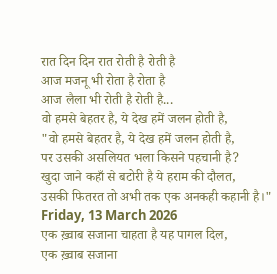रात दिन दिन रात रोती है रोती है
आज मजनू भी रोता है रोता है
आज लैला भी रोती है रोती है...
वो हमसे बेहतर है, ये देख हमें जलन होती है,
"वो हमसे बेहतर है, ये देख हमें जलन होती है,
पर उसकी असलियत भला किसने पहचानी है?
खुदा जाने कहाँ से बटोरी है ये हराम की दौलत,
उसकी फितरत तो अभी तक एक अनकही कहानी है।"
Friday, 13 March 2026
एक ख़्वाब सजाना चाहता है यह पागल दिल,
एक ख़्वाब सजाना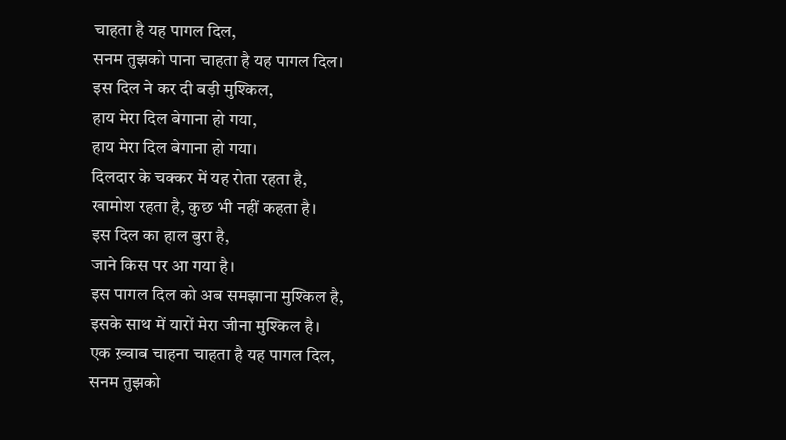चाहता है यह पागल दिल,
सनम तुझको पाना चाहता है यह पागल दिल।
इस दिल ने कर दी बड़ी मुश्किल,
हाय मेरा दिल बेगाना हो गया,
हाय मेरा दिल बेगाना हो गया।
दिलदार के चक्कर में यह रोता रहता है,
खामोश रहता है, कुछ भी नहीं कहता है।
इस दिल का हाल बुरा है,
जाने किस पर आ गया है।
इस पागल दिल को अब समझाना मुश्किल है,
इसके साथ में यारों मेरा जीना मुश्किल है।
एक ख़्वाब चाहना चाहता है यह पागल दिल,
सनम तुझको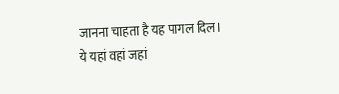जानना चाहता है यह पागल दिल।
ये यहां वहां जहां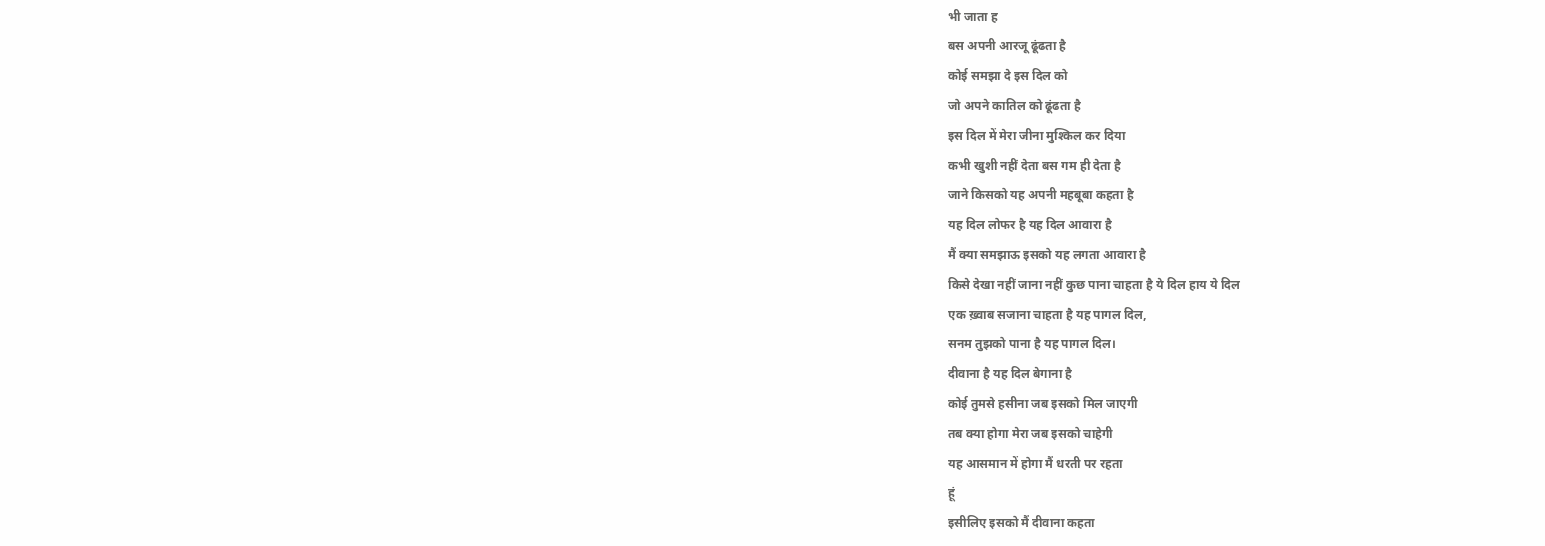भी जाता ह
बस अपनी आरजू ढूंढता है
कोई समझा दे इस दिल को
जो अपने कातिल को ढूंढता है
इस दिल में मेरा जीना मुश्किल कर दिया
कभी खुशी नहीं देता बस गम ही देता है
जाने किसको यह अपनी महबूबा कहता है
यह दिल लोफर है यह दिल आवारा है
मैं क्या समझाऊ इसको यह लगता आवारा है
किसे देखा नहीं जाना नहीं कुछ पाना चाहता है ये दिल हाय ये दिल
एक ख़्वाब सजाना चाहता है यह पागल दिल,
सनम तुझको पाना है यह पागल दिल।
दीवाना है यह दिल बेगाना है
कोई तुमसे हसीना जब इसको मिल जाएगी
तब क्या होगा मेरा जब इसको चाहेगी
यह आसमान में होगा मैं धरती पर रहता
हूं
इसीलिए इसको मैं दीवाना कहता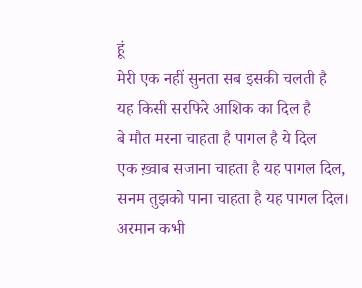हूं
मेरी एक नहीं सुनता सब इसकी चलती है
यह किसी सरफिरे आशिक का दिल है
बे मौत मरना चाहता है पागल है ये दिल
एक ख़्वाब सजाना चाहता है यह पागल दिल,
सनम तुझको पाना चाहता है यह पागल दिल।
अरमान कभी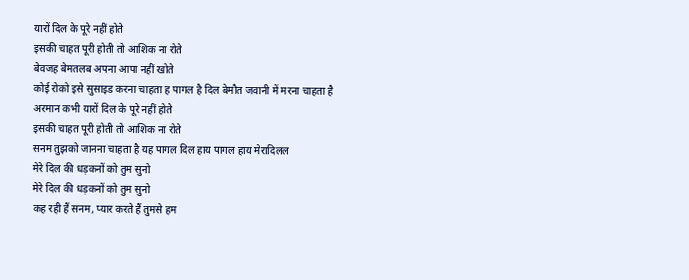यारों दिल के पूरे नहीं होते
इसकी चाहत पूरी होती तो आशिक ना रोते
बेवजह बेमतलब अपना आपा नहीं खोते
कोई रोको इसे सुसाइड करना चाहता ह पागल है दिल बेमौत जवानी में मरना चाहता है
अरमान कभी यारों दिल के पूरे नहीं होते
इसकी चाहत पूरी होती तो आशिक ना रोते
सनम तुझको जानना चाहता है यह पागल दिल हाय पागल हाय मेरादिलल
मेरे दिल की धड़कनों को तुम सुनो
मेरे दिल की धड़कनों को तुम सुनो
कह रही हैं सनम, प्यार करते हैं तुमसे हम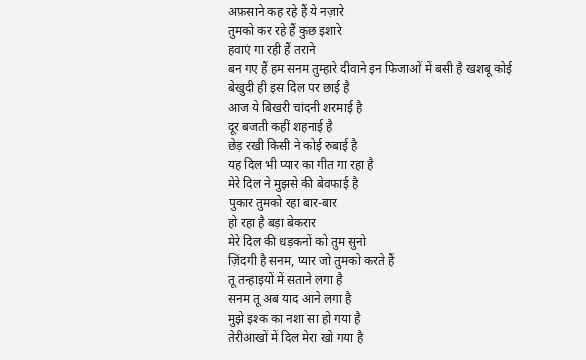अफ़साने कह रहे हैं ये नज़ारे
तुमको कर रहे हैं कुछ इशारे
हवाएं गा रही हैं तराने
बन गए हैं हम सनम तुम्हारे दीवाने इन फिजाओं में बसी है खशबू कोई
बेखुदी ही इस दिल पर छाई है
आज ये बिखरी चांदनी शरमाई है
दूर बजती कहीं शहनाई है
छेड़ रखी किसी ने कोई रुबाई है
यह दिल भी प्यार का गीत गा रहा है
मेरे दिल ने मुझसे की बेवफाई है
पुकार तुमको रहा बार-बार
हो रहा है बड़ा बेकरार
मेरे दिल की धड़कनों को तुम सुनो
ज़िंदगी है सनम, प्यार जो तुमको करते हैं
तू तन्हाइयों में सताने लगा है
सनम तू अब याद आने लगा है
मुझे इश्क का नशा सा हो गया है
तेरीआखों में दिल मेरा खो गया है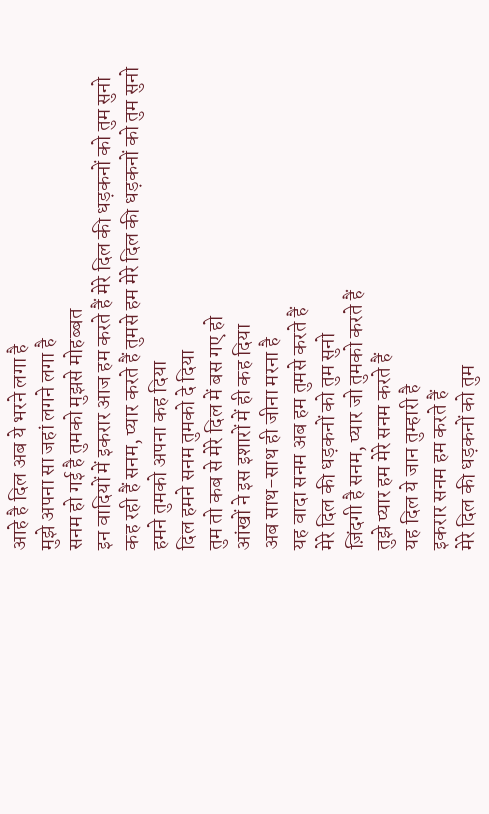आहे है दिल अब ये भरने लगा है
मुझे अपना सा जहां लगने लगा है
सनम हो गई है तुमको मुझसे मोहब्बत
इन वादियों में इकरार आज हम करते हैं मेरे दिल की धड़कनों को तुम सुनो
कह रही हैं सनम, प्यार करते हैं तुमसे हम मेरे दिल की धड़कनों को तुम सुनो
हमने तुमको अपना कह दिया
दिल हमने सनम तुमको दे दिया
तुम तो कब से मेरे दिल में बस गए हो
आंखों ने इस इशारों में ही कह दिया
अब साथ-साथ ही जीना मरना है
यह वादा सनम अब हम तुमसे करते हैं
मेरे दिल की धड़कनों को तुम सुनो
ज़िंदगी है सनम, प्यार जो तुमको करते हैं
तुझे प्यार हम मेरे सनम करते हैं
यह दिल ये जान तुम्हारी है
इकरार सनम हम करते हैं
मेरे दिल की धड़कनों को तुम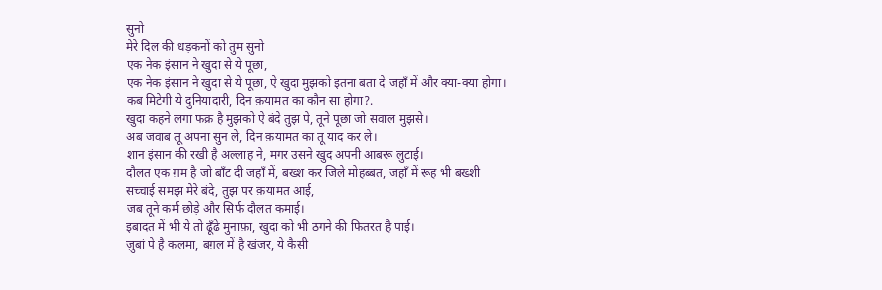सुनो
मेरे दिल की धड़कनों को तुम सुनो
एक नेक इंसान ने खुदा से ये पूछा,
एक नेक इंसान ने खुदा से ये पूछा, ऐ खुदा मुझको इतना बता दे जहाँ में और क्या-क्या होगा।
कब मिटेगी ये दुनियादारी, दिन क़यामत का कौन सा होगा?.
खुदा कहने लगा फक्र है मुझको ऐ बंदे तुझ पे, तूने पूछा जो सवाल मुझसे।
अब जवाब तू अपना सुन ले, दिन क़यामत का तू याद कर ले।
शान इंसान की रखी है अल्लाह ने, मगर उसने खुद अपनी आबरू लुटाई।
दौलत एक ग़म है जो बाँट दी जहाँ में, बख्श कर जिले मोहब्बत, जहाँ में रूह भी बख्शी
सच्चाई समझ मेरे बंदे, तुझ पर क़यामत आई,
जब तूने कर्म छोड़े और सिर्फ दौलत कमाई।
इबादत में भी ये तो ढूँढे मुनाफ़ा, खुदा को भी ठगने की फितरत है पाई।
ज़ुबां पे है कलमा, बग़ल में है खंजर, ये कैसी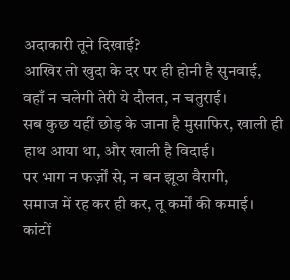अदाकारी तूने दिखाई?
आखिर तो खुदा के दर पर ही होनी है सुनवाई,
वहाँ न चलेगी तेरी ये दौलत, न चतुराई।
सब कुछ यहीं छोड़ के जाना है मुसाफिर, खाली ही हाथ आया था, और खाली है विदाई।
पर भाग न फर्ज़ों से, न बन झूठा वैरागी,
समाज में रह कर ही कर, तू कर्मों की कमाई।
कांटों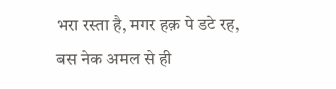भरा रस्ता है, मगर हक़ पे डटे रह,
बस नेक अमल से ही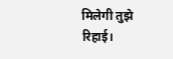मिलेगी तुझे रिहाई।